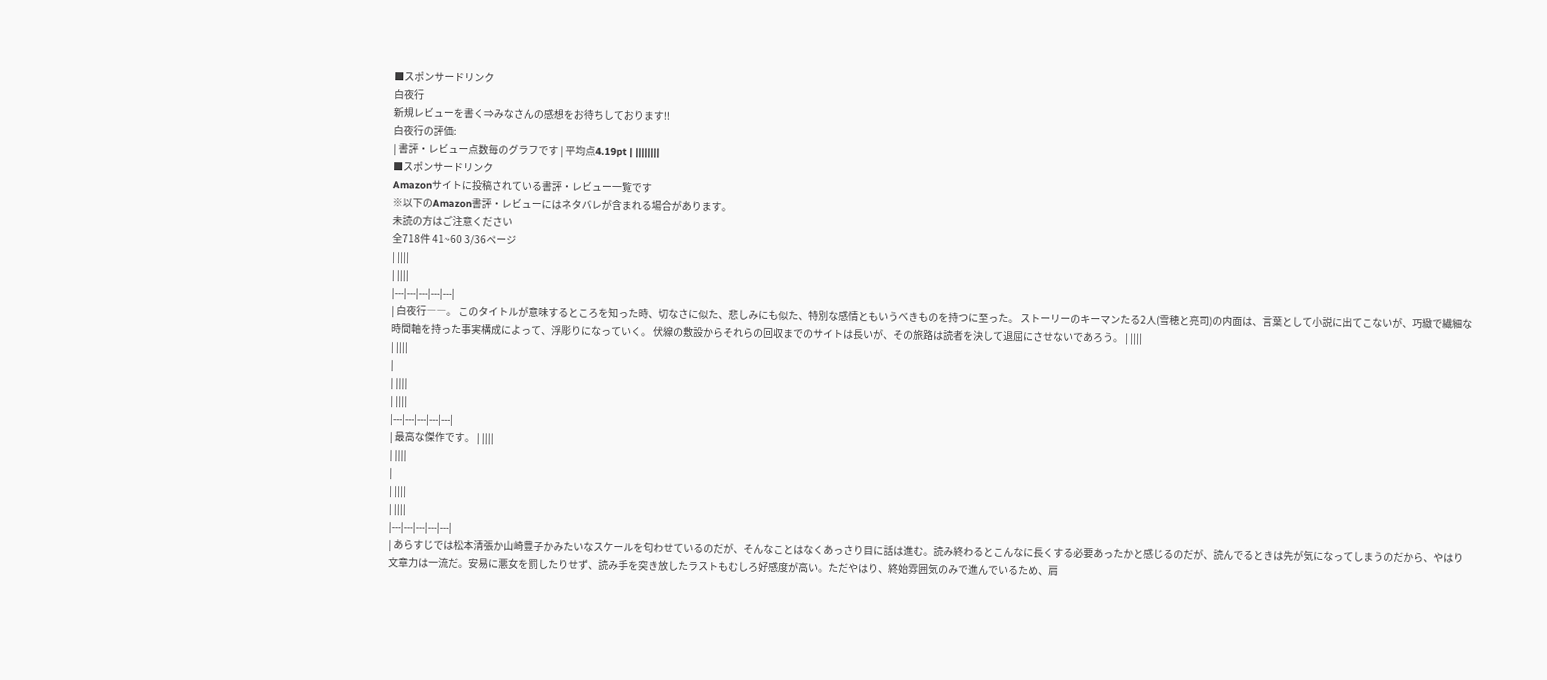■スポンサードリンク
白夜行
新規レビューを書く⇒みなさんの感想をお待ちしております!!
白夜行の評価:
| 書評・レビュー点数毎のグラフです | 平均点4.19pt | ||||||||
■スポンサードリンク
Amazonサイトに投稿されている書評・レビュー一覧です
※以下のAmazon書評・レビューにはネタバレが含まれる場合があります。
未読の方はご注意ください
全718件 41~60 3/36ページ
| ||||
| ||||
|---|---|---|---|---|
| 白夜行――。 このタイトルが意味するところを知った時、切なさに似た、悲しみにも似た、特別な感情ともいうべきものを持つに至った。 ストーリーのキーマンたる2人(雪穂と亮司)の内面は、言葉として小説に出てこないが、巧緻で繊細な時間軸を持った事実構成によって、浮彫りになっていく。 伏線の敷設からそれらの回収までのサイトは長いが、その旅路は読者を決して退屈にさせないであろう。 | ||||
| ||||
|
| ||||
| ||||
|---|---|---|---|---|
| 最高な傑作です。 | ||||
| ||||
|
| ||||
| ||||
|---|---|---|---|---|
| あらすじでは松本清張か山崎豊子かみたいなスケールを匂わせているのだが、そんなことはなくあっさり目に話は進む。読み終わるとこんなに長くする必要あったかと感じるのだが、読んでるときは先が気になってしまうのだから、やはり文章力は一流だ。安易に悪女を罰したりせず、読み手を突き放したラストもむしろ好感度が高い。ただやはり、終始雰囲気のみで進んでいるため、肩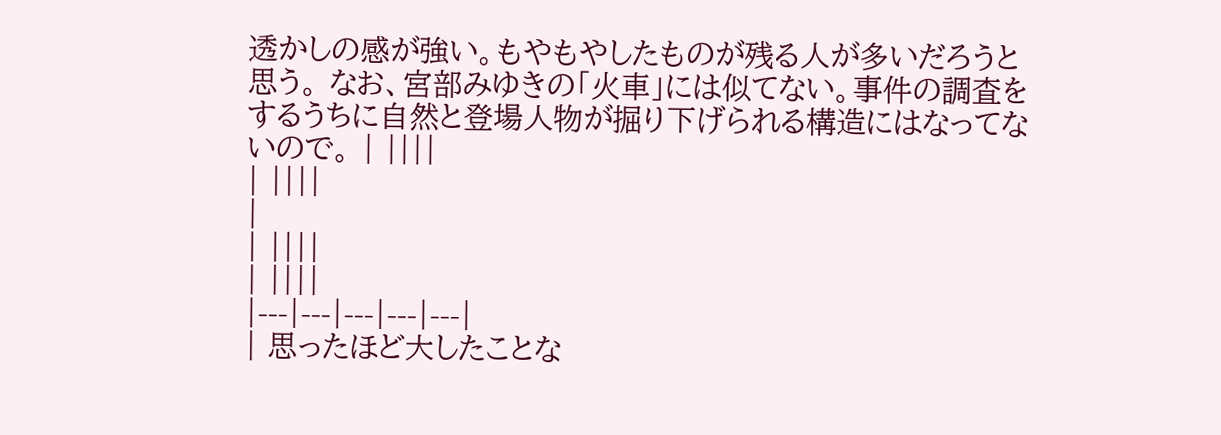透かしの感が強い。もやもやしたものが残る人が多いだろうと思う。 なお、宮部みゆきの「火車」には似てない。事件の調査をするうちに自然と登場人物が掘り下げられる構造にはなってないので。 | ||||
| ||||
|
| ||||
| ||||
|---|---|---|---|---|
| 思ったほど大したことな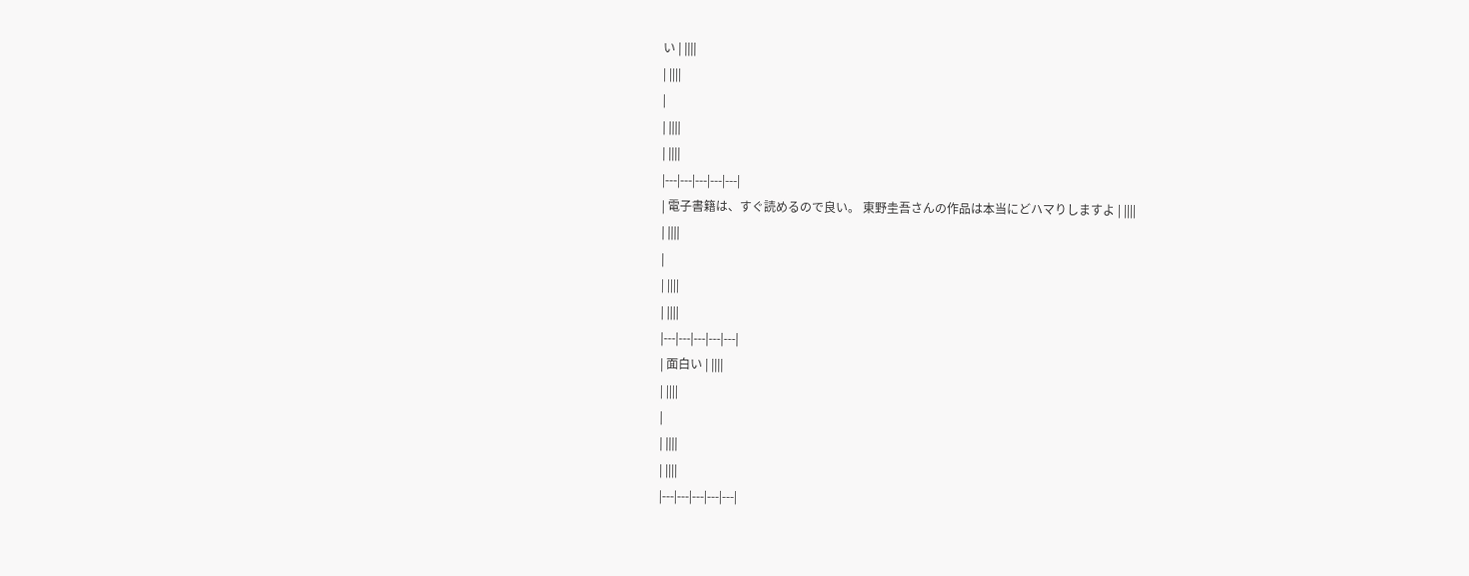い | ||||
| ||||
|
| ||||
| ||||
|---|---|---|---|---|
| 電子書籍は、すぐ読めるので良い。 東野圭吾さんの作品は本当にどハマりしますよ | ||||
| ||||
|
| ||||
| ||||
|---|---|---|---|---|
| 面白い | ||||
| ||||
|
| ||||
| ||||
|---|---|---|---|---|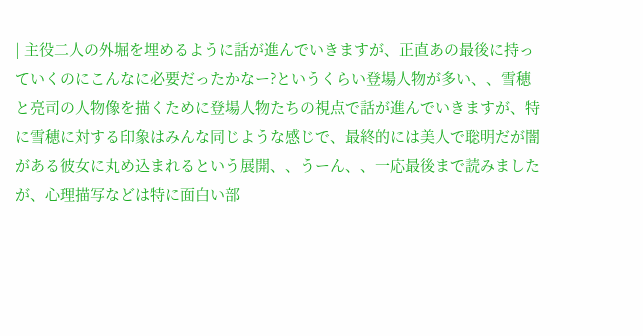| 主役二人の外堀を埋めるように話が進んでいきますが、正直あの最後に持っていくのにこんなに必要だったかなー?というくらい登場人物が多い、、雪穂と亮司の人物像を描くために登場人物たちの視点で話が進んでいきますが、特に雪穂に対する印象はみんな同じような感じで、最終的には美人で聡明だが闇がある彼女に丸め込まれるという展開、、うーん、、一応最後まで読みましたが、心理描写などは特に面白い部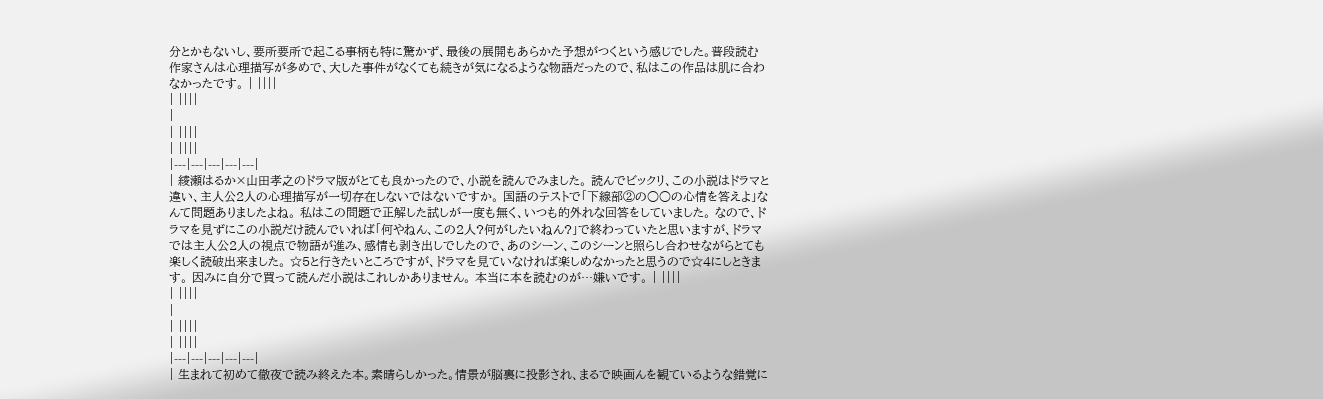分とかもないし、要所要所で起こる事柄も特に驚かず、最後の展開もあらかた予想がつくという感じでした。普段読む作家さんは心理描写が多めで、大した事件がなくても続きが気になるような物語だったので、私はこの作品は肌に合わなかったです。 | ||||
| ||||
|
| ||||
| ||||
|---|---|---|---|---|
| 綾瀬はるか×山田孝之のドラマ版がとても良かったので、小説を読んでみました。 読んでビックリ、この小説はドラマと違い、主人公2人の心理描写が一切存在しないではないですか。 国語のテストで「下線部②の○○の心情を答えよ」なんて問題ありましたよね。 私はこの問題で正解した試しが一度も無く、いつも的外れな回答をしていました。 なので、ドラマを見ずにこの小説だけ読んでいれば「何やねん、この2人?何がしたいねん?」で終わっていたと思いますが、ドラマでは主人公2人の視点で物語が進み、感情も剥き出しでしたので、あのシーン、このシーンと照らし合わせながらとても楽しく読破出来ました。 ☆5と行きたいところですが、ドラマを見ていなければ楽しめなかったと思うので☆4にしときます。 因みに自分で買って読んだ小説はこれしかありません。 本当に本を読むのが…嫌いです。 | ||||
| ||||
|
| ||||
| ||||
|---|---|---|---|---|
| 生まれて初めて徹夜で読み終えた本。素晴らしかった。情景が脳裏に投影され、まるで映画んを観ているような錯覚に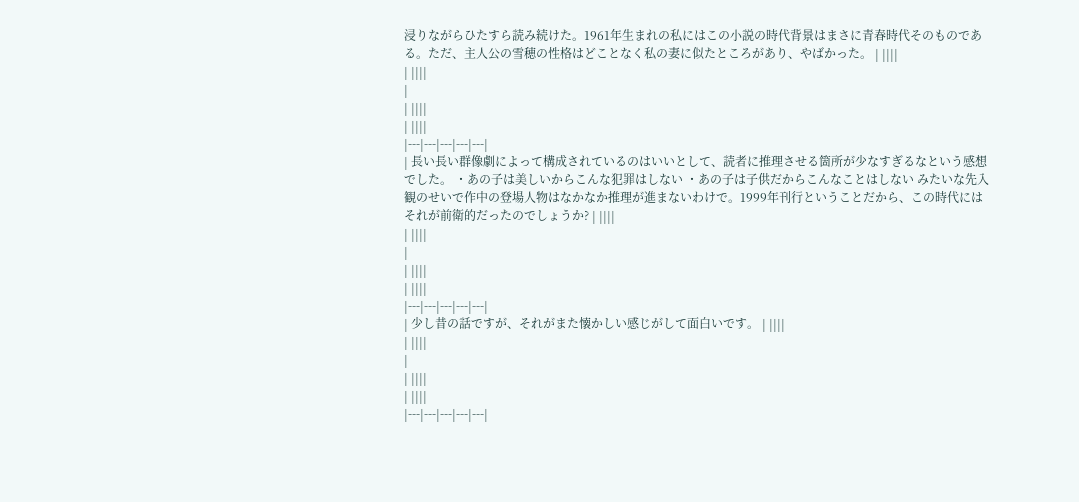浸りながらひたすら読み続けた。1961年生まれの私にはこの小説の時代背景はまさに青春時代そのものである。ただ、主人公の雪穂の性格はどことなく私の妻に似たところがあり、やばかった。 | ||||
| ||||
|
| ||||
| ||||
|---|---|---|---|---|
| 長い長い群像劇によって構成されているのはいいとして、読者に推理させる箇所が少なすぎるなという感想でした。 ・あの子は美しいからこんな犯罪はしない ・あの子は子供だからこんなことはしない みたいな先入観のせいで作中の登場人物はなかなか推理が進まないわけで。1999年刊行ということだから、この時代にはそれが前衛的だったのでしょうか? | ||||
| ||||
|
| ||||
| ||||
|---|---|---|---|---|
| 少し昔の話ですが、それがまた懐かしい感じがして面白いです。 | ||||
| ||||
|
| ||||
| ||||
|---|---|---|---|---|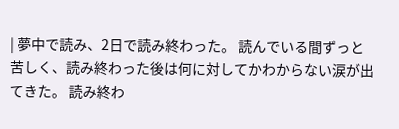| 夢中で読み、2日で読み終わった。 読んでいる間ずっと苦しく、読み終わった後は何に対してかわからない涙が出てきた。 読み終わ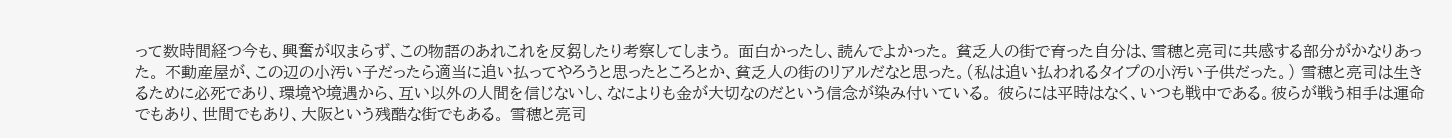って数時間経つ今も、興奮が収まらず、この物語のあれこれを反芻したり考察してしまう。 面白かったし、読んでよかった。 貧乏人の街で育った自分は、雪穂と亮司に共感する部分がかなりあった。 不動産屋が、この辺の小汚い子だったら適当に追い払ってやろうと思ったところとか、貧乏人の街のリアルだなと思った。(私は追い払われるタイプの小汚い子供だった。) 雪穂と亮司は生きるために必死であり、環境や境遇から、互い以外の人間を信じないし、なによりも金が大切なのだという信念が染み付いている。 彼らには平時はなく、いつも戦中である。彼らが戦う相手は運命でもあり、世間でもあり、大阪という残酷な街でもある。 雪穂と亮司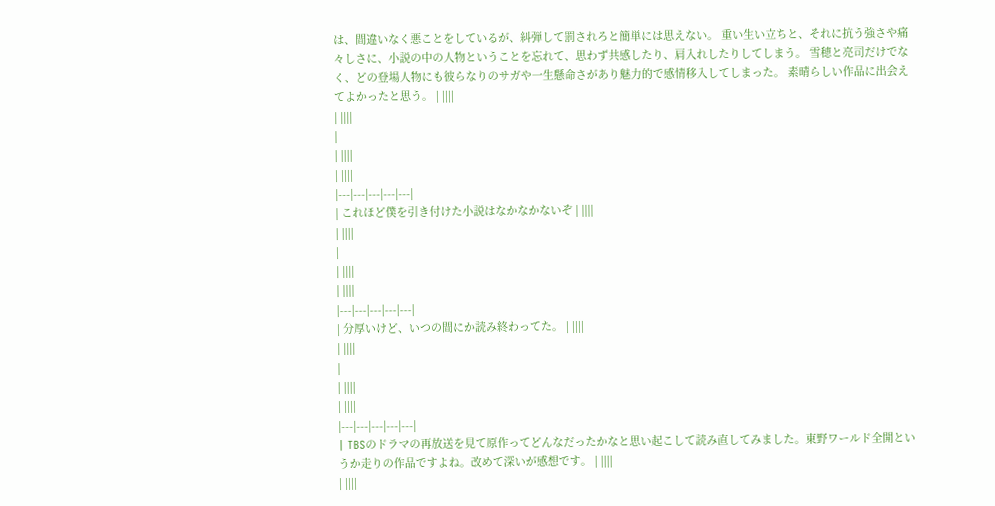は、間違いなく悪ことをしているが、糾弾して罰されろと簡単には思えない。 重い生い立ちと、それに抗う強さや痛々しさに、小説の中の人物ということを忘れて、思わず共感したり、肩入れしたりしてしまう。 雪穂と亮司だけでなく、どの登場人物にも彼らなりのサガや一生懸命さがあり魅力的で感情移入してしまった。 素晴らしい作品に出会えてよかったと思う。 | ||||
| ||||
|
| ||||
| ||||
|---|---|---|---|---|
| これほど僕を引き付けた小説はなかなかないぞ | ||||
| ||||
|
| ||||
| ||||
|---|---|---|---|---|
| 分厚いけど、いつの間にか読み終わってた。 | ||||
| ||||
|
| ||||
| ||||
|---|---|---|---|---|
| TBSのドラマの再放送を見て原作ってどんなだったかなと思い起こして読み直してみました。東野ワールド全開というか走りの作品ですよね。改めて深いが感想です。 | ||||
| ||||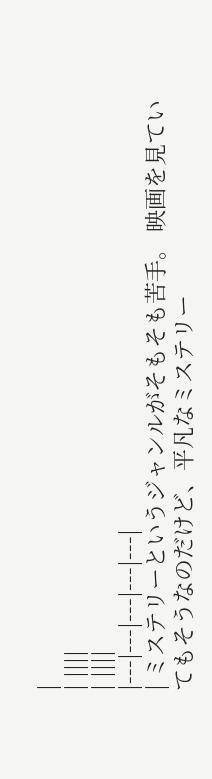|
| ||||
| ||||
|---|---|---|---|---|
| ミステリーというジャンルがそもそも苦手。 映画を見ていてもそうなのだけど、平凡なミステリー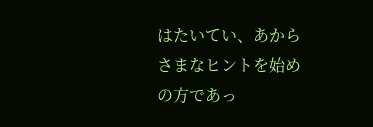はたいてい、あからさまなヒントを始めの方であっ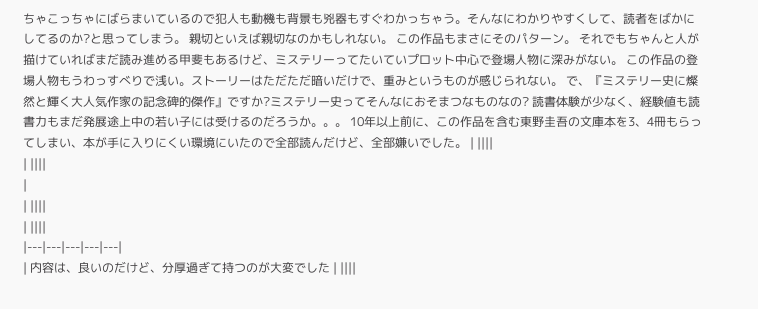ちゃこっちゃにばらまいているので犯人も動機も背景も兇器もすぐわかっちゃう。そんなにわかりやすくして、読者をばかにしてるのか?と思ってしまう。 親切といえば親切なのかもしれない。 この作品もまさにそのパターン。 それでもちゃんと人が描けていればまだ読み進める甲斐もあるけど、ミステリーってたいていプロット中心で登場人物に深みがない。 この作品の登場人物もうわっすべりで浅い。ストーリーはただただ暗いだけで、重みというものが感じられない。 で、『ミステリー史に燦然と輝く大人気作家の記念碑的傑作』ですか?ミステリー史ってそんなにおそまつなものなの? 読書体験が少なく、経験値も読書力もまだ発展途上中の若い子には受けるのだろうか。。。 10年以上前に、この作品を含む東野圭吾の文庫本を3、4冊もらってしまい、本が手に入りにくい環境にいたので全部読んだけど、全部嫌いでした。 | ||||
| ||||
|
| ||||
| ||||
|---|---|---|---|---|
| 内容は、良いのだけど、分厚過ぎて持つのが大変でした | ||||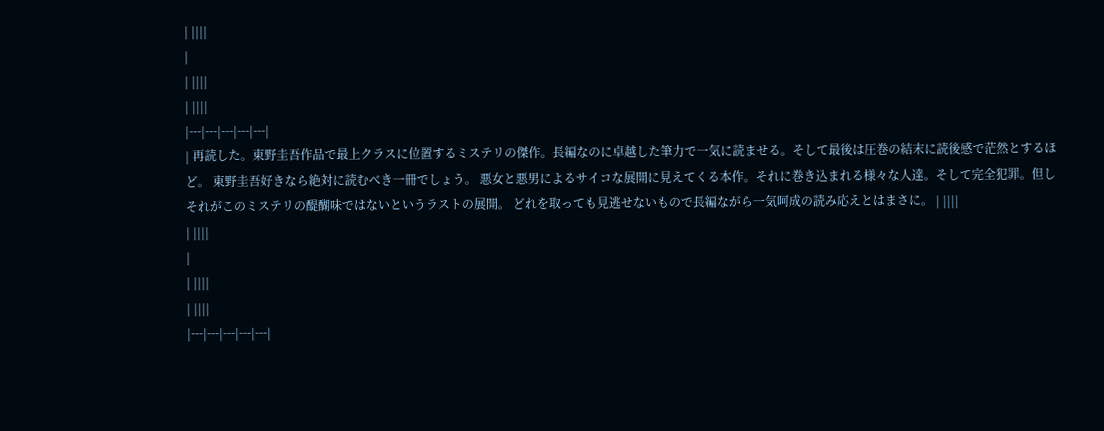| ||||
|
| ||||
| ||||
|---|---|---|---|---|
| 再読した。東野圭吾作品で最上クラスに位置するミステリの傑作。長編なのに卓越した筆力で一気に読ませる。そして最後は圧巻の結末に読後感で茫然とするほど。 東野圭吾好きなら絶対に読むべき一冊でしょう。 悪女と悪男によるサイコな展開に見えてくる本作。それに巻き込まれる様々な人達。そして完全犯罪。但しそれがこのミステリの醍醐味ではないというラストの展開。 どれを取っても見逃せないもので長編ながら一気呵成の読み応えとはまさに。 | ||||
| ||||
|
| ||||
| ||||
|---|---|---|---|---|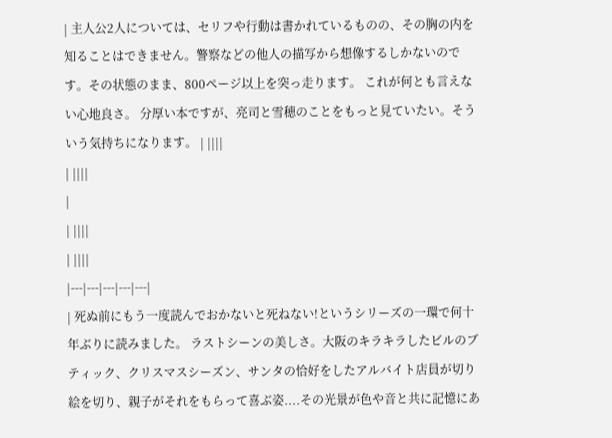| 主人公2人については、セリフや行動は書かれているものの、その胸の内を知ることはできません。警察などの他人の描写から想像するしかないのです。その状態のまま、800ページ以上を突っ走ります。 これが何とも言えない心地良さ。 分厚い本ですが、亮司と雪穂のことをもっと見ていたい。そういう気持ちになります。 | ||||
| ||||
|
| ||||
| ||||
|---|---|---|---|---|
| 死ぬ前にもう一度読んでおかないと死ねない!というシリーズの一環で何十年ぶりに読みました。 ラストシーンの美しさ。大阪のキラキラしたビルのブティック、クリスマスシーズン、サンタの恰好をしたアルバイト店員が切り絵を切り、親子がそれをもらって喜ぶ姿....その光景が色や音と共に記憶にあ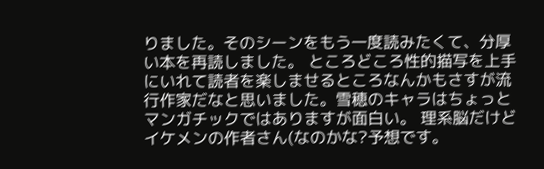りました。そのシーンをもう一度読みたくて、分厚い本を再読しました。 ところどころ性的描写を上手にいれて読者を楽しませるところなんかもさすが流行作家だなと思いました。雪穂のキャラはちょっとマンガチックではありますが面白い。 理系脳だけどイケメンの作者さん(なのかな?予想です。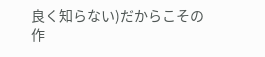良く知らない)だからこその作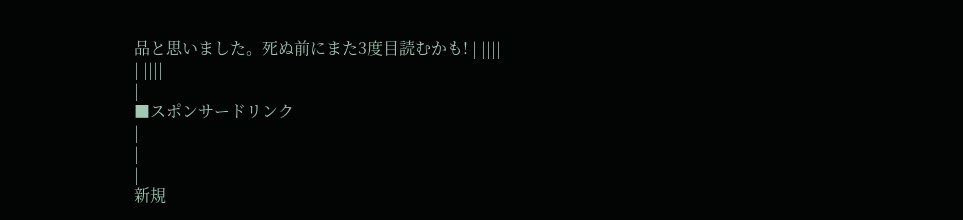品と思いました。死ぬ前にまた3度目読むかも! | ||||
| ||||
|
■スポンサードリンク
|
|
|
新規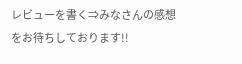レビューを書く⇒みなさんの感想をお待ちしております!!